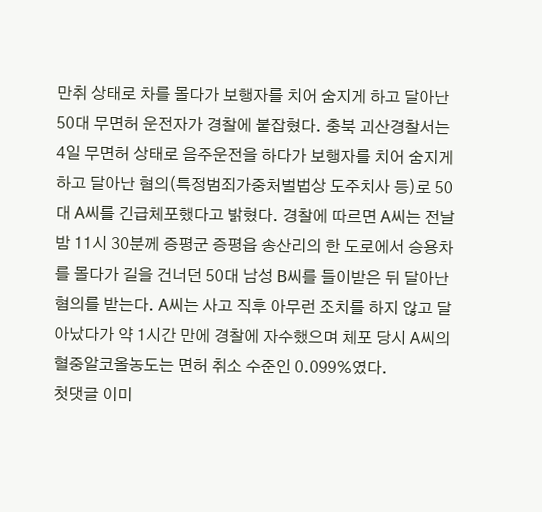만취 상태로 차를 몰다가 보행자를 치어 숨지게 하고 달아난 50대 무면허 운전자가 경찰에 붙잡혔다. 충북 괴산경찰서는 4일 무면허 상태로 음주운전을 하다가 보행자를 치어 숨지게 하고 달아난 혐의(특정범죄가중처벌법상 도주치사 등)로 50대 A씨를 긴급체포했다고 밝혔다. 경찰에 따르면 A씨는 전날 밤 11시 30분께 증평군 증평읍 송산리의 한 도로에서 승용차를 몰다가 길을 건너던 50대 남성 B씨를 들이받은 뒤 달아난 혐의를 받는다. A씨는 사고 직후 아무런 조치를 하지 않고 달아났다가 약 1시간 만에 경찰에 자수했으며 체포 당시 A씨의 혈중알코올농도는 면허 취소 수준인 0.099%였다.
첫댓글 이미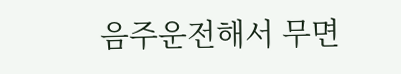음주운전해서 무면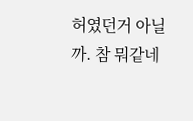허였던거 아닐까. 참 뭐같네